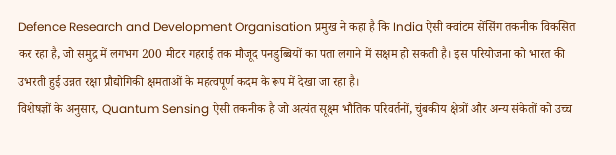Defence Research and Development Organisation प्रमुख ने कहा है कि India ऐसी क्वांटम सेंसिंग तकनीक विकसित कर रहा है, जो समुद्र में लगभग 200 मीटर गहराई तक मौजूद पनडुब्बियों का पता लगाने में सक्षम हो सकती है। इस परियोजना को भारत की उभरती हुई उन्नत रक्षा प्रौद्योगिकी क्षमताओं के महत्वपूर्ण कदम के रूप में देखा जा रहा है।
विशेषज्ञों के अनुसार, Quantum Sensing ऐसी तकनीक है जो अत्यंत सूक्ष्म भौतिक परिवर्तनों, चुंबकीय क्षेत्रों और अन्य संकेतों को उच्च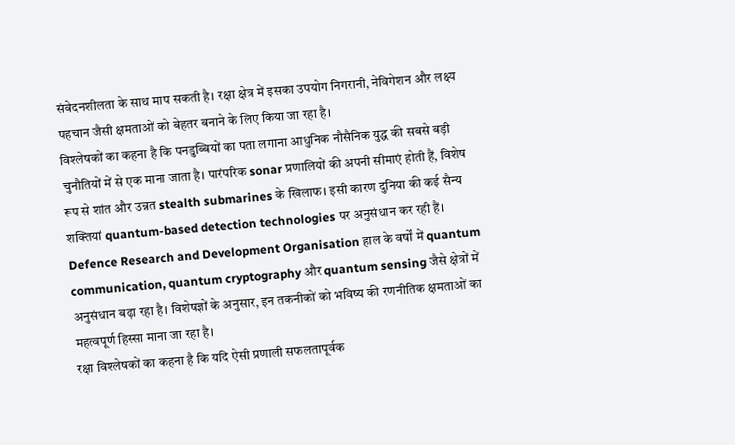संवेदनशीलता के साथ माप सकती है। रक्षा क्षेत्र में इसका उपयोग निगरानी, नेविगेशन और लक्ष्य पहचान जैसी क्षमताओं को बेहतर बनाने के लिए किया जा रहा है।
विश्लेषकों का कहना है कि पनडुब्बियों का पता लगाना आधुनिक नौसैनिक युद्ध की सबसे बड़ी चुनौतियों में से एक माना जाता है। पारंपरिक sonar प्रणालियों की अपनी सीमाएं होती हैं, विशेष रूप से शांत और उन्नत stealth submarines के खिलाफ। इसी कारण दुनिया की कई सैन्य शक्तियां quantum-based detection technologies पर अनुसंधान कर रही हैं।
Defence Research and Development Organisation हाल के वर्षों में quantum communication, quantum cryptography और quantum sensing जैसे क्षेत्रों में अनुसंधान बढ़ा रहा है। विशेषज्ञों के अनुसार, इन तकनीकों को भविष्य की रणनीतिक क्षमताओं का महत्वपूर्ण हिस्सा माना जा रहा है।
रक्षा विश्लेषकों का कहना है कि यदि ऐसी प्रणाली सफलतापूर्वक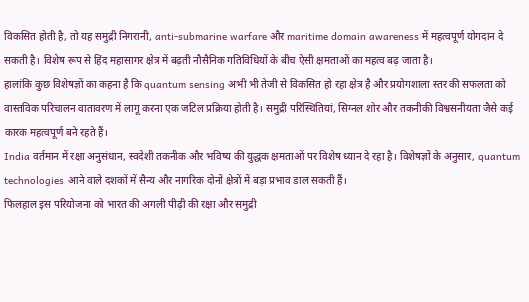विकसित होती है, तो यह समुद्री निगरानी, anti-submarine warfare और maritime domain awareness में महत्वपूर्ण योगदान दे सकती है। विशेष रूप से हिंद महासागर क्षेत्र में बढ़ती नौसैनिक गतिविधियों के बीच ऐसी क्षमताओं का महत्व बढ़ जाता है।
हालांकि कुछ विशेषज्ञों का कहना है कि quantum sensing अभी भी तेजी से विकसित हो रहा क्षेत्र है और प्रयोगशाला स्तर की सफलता को वास्तविक परिचालन वातावरण में लागू करना एक जटिल प्रक्रिया होती है। समुद्री परिस्थितियां, सिग्नल शोर और तकनीकी विश्वसनीयता जैसे कई कारक महत्वपूर्ण बने रहते हैं।
India वर्तमान में रक्षा अनुसंधान, स्वदेशी तकनीक और भविष्य की युद्धक क्षमताओं पर विशेष ध्यान दे रहा है। विशेषज्ञों के अनुसार, quantum technologies आने वाले दशकों में सैन्य और नागरिक दोनों क्षेत्रों में बड़ा प्रभाव डाल सकती हैं।
फिलहाल इस परियोजना को भारत की अगली पीढ़ी की रक्षा और समुद्री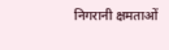निगरानी क्षमताओं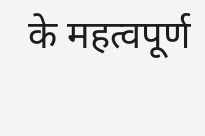के महत्वपूर्ण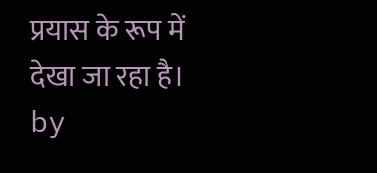प्रयास के रूप में देखा जा रहा है।
by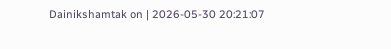Dainikshamtak on | 2026-05-30 20:21:07